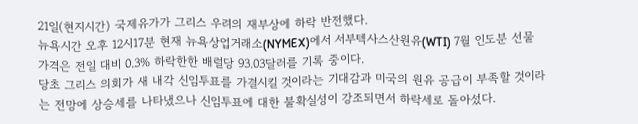21일(현지시간) 국제유가가 그리스 우려의 재부상에 하락 반전했다.
뉴욕시간 오후 12시17분 현재 뉴욕상업거래소(NYMEX)에서 서부텍사스산원유(WTI) 7월 인도분 선물 가격은 전일 대비 0.3% 하락한한 배럴당 93.03달러를 기록 중이다.
당초 그리스 의회가 새 내각 신임투표를 가결시킬 것이라는 기대감과 미국의 원유 공급이 부족할 것이라는 전망에 상승세를 나타냈으나 신임투표에 대한 불확실성이 강조되면서 하락세로 돌아섰다.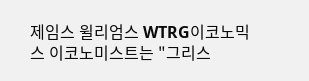제임스 윌리엄스 WTRG이코노믹스 이코노미스트는 "그리스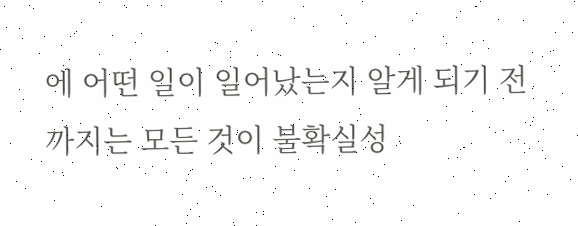에 어떤 일이 일어났는지 알게 되기 전까지는 모든 것이 불확실성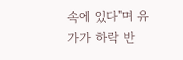속에 있다"며 유가가 하락 반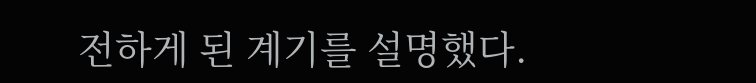전하게 된 계기를 설명했다.